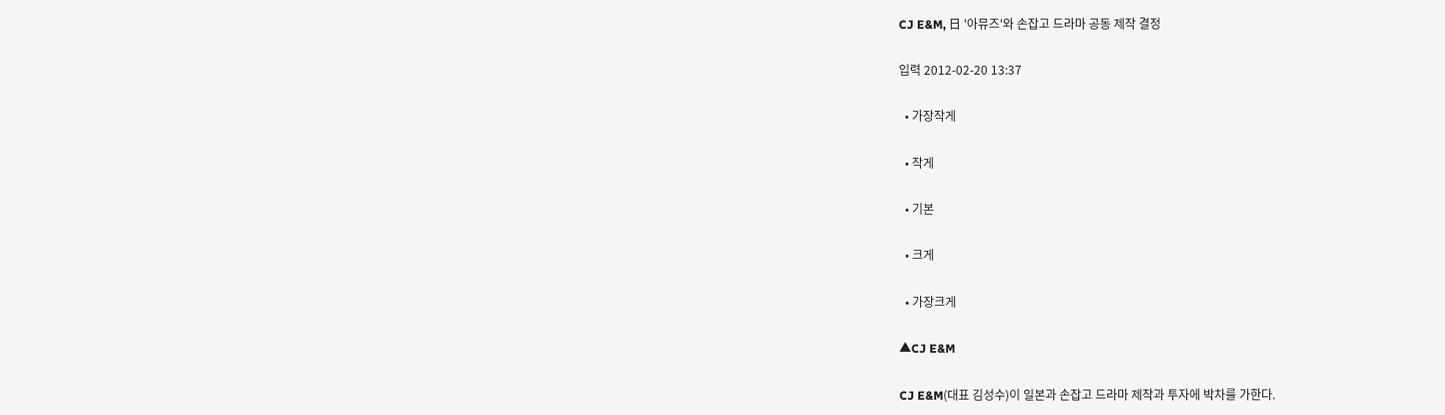CJ E&M, 日 '아뮤즈'와 손잡고 드라마 공동 제작 결정

입력 2012-02-20 13:37

  • 가장작게

  • 작게

  • 기본

  • 크게

  • 가장크게

▲CJ E&M

CJ E&M(대표 김성수)이 일본과 손잡고 드라마 제작과 투자에 박차를 가한다.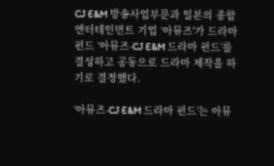CJ E&M 방송사업부문과 일본의 종합 엔터테인먼트 기업 ‘아뮤즈'가 드라마 펀드 ‘아뮤즈-CJ E&M 드라마 펀드’를 결성하고 공동으로 드라마 제작을 하기로 결정했다.

‘아뮤즈-CJ E&M 드라마 펀드’는 아뮤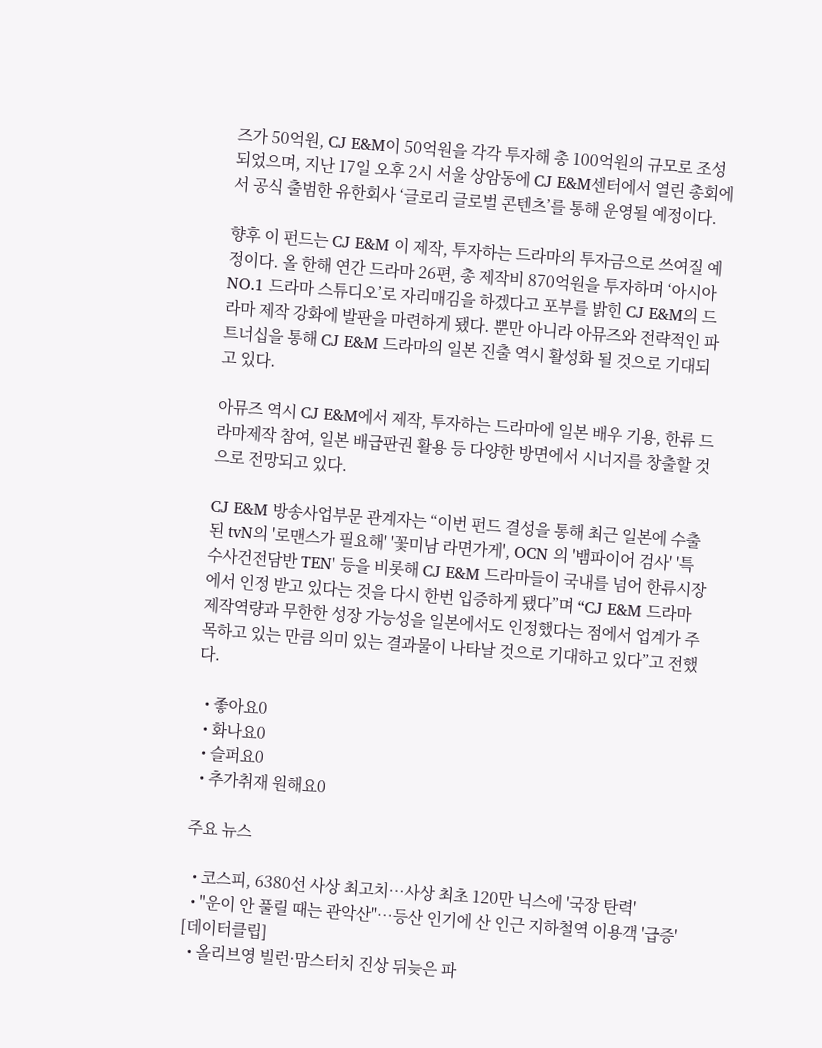즈가 50억원, CJ E&M이 50억원을 각각 투자해 총 100억원의 규모로 조성되었으며, 지난 17일 오후 2시 서울 상암동에 CJ E&M센터에서 열린 총회에서 공식 출범한 유한회사 ‘글로리 글로벌 콘텐츠’를 통해 운영될 예정이다.

향후 이 펀드는 CJ E&M 이 제작, 투자하는 드라마의 투자금으로 쓰여질 예정이다. 올 한해 연간 드라마 26편, 총 제작비 870억원을 투자하며 ‘아시아 NO.1 드라마 스튜디오’로 자리매김을 하겠다고 포부를 밝힌 CJ E&M의 드라마 제작 강화에 발판을 마련하게 됐다. 뿐만 아니라 아뮤즈와 전략적인 파트너십을 통해 CJ E&M 드라마의 일본 진출 역시 활성화 될 것으로 기대되고 있다.

아뮤즈 역시 CJ E&M에서 제작, 투자하는 드라마에 일본 배우 기용, 한류 드라마제작 참여, 일본 배급판권 활용 등 다양한 방면에서 시너지를 창출할 것으로 전망되고 있다.

CJ E&M 방송사업부문 관계자는 “이번 펀드 결성을 통해 최근 일본에 수출된 tvN의 '로맨스가 필요해' '꽃미남 라면가게', OCN 의 '뱀파이어 검사' '특수사건전담반 TEN' 등을 비롯해 CJ E&M 드라마들이 국내를 넘어 한류시장에서 인정 받고 있다는 것을 다시 한번 입증하게 됐다”며 “CJ E&M 드라마 제작역량과 무한한 성장 가능성을 일본에서도 인정했다는 점에서 업계가 주목하고 있는 만큼 의미 있는 결과물이 나타날 것으로 기대하고 있다”고 전했다.

  • 좋아요0
  • 화나요0
  • 슬퍼요0
  • 추가취재 원해요0

주요 뉴스

  • 코스피, 6380선 사상 최고치…사상 최초 120만 닉스에 '국장 탄력'
  • "운이 안 풀릴 때는 관악산"…등산 인기에 산 인근 지하철역 이용객 '급증' [데이터클립]
  • 올리브영 빌런·맘스터치 진상 뒤늦은 파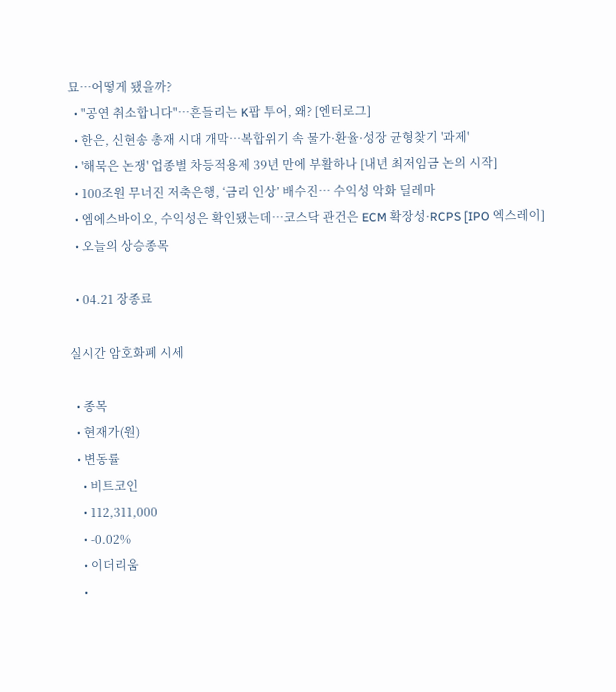묘…어떻게 됐을까?
  • "공연 취소합니다"⋯흔들리는 K팝 투어, 왜? [엔터로그]
  • 한은, 신현송 총재 시대 개막⋯복합위기 속 물가·환율·성장 균형찾기 '과제'
  • '해묵은 논쟁' 업종별 차등적용제 39년 만에 부활하나 [내년 최저임금 논의 시작]
  • 100조원 무너진 저축은행, ‘금리 인상’ 배수진… 수익성 악화 딜레마
  • 엠에스바이오, 수익성은 확인됐는데…코스닥 관건은 ECM 확장성·RCPS [IPO 엑스레이]
  • 오늘의 상승종목

  • 04.21 장종료

실시간 암호화폐 시세

  • 종목
  • 현재가(원)
  • 변동률
    • 비트코인
    • 112,311,000
    • -0.02%
    • 이더리움
    •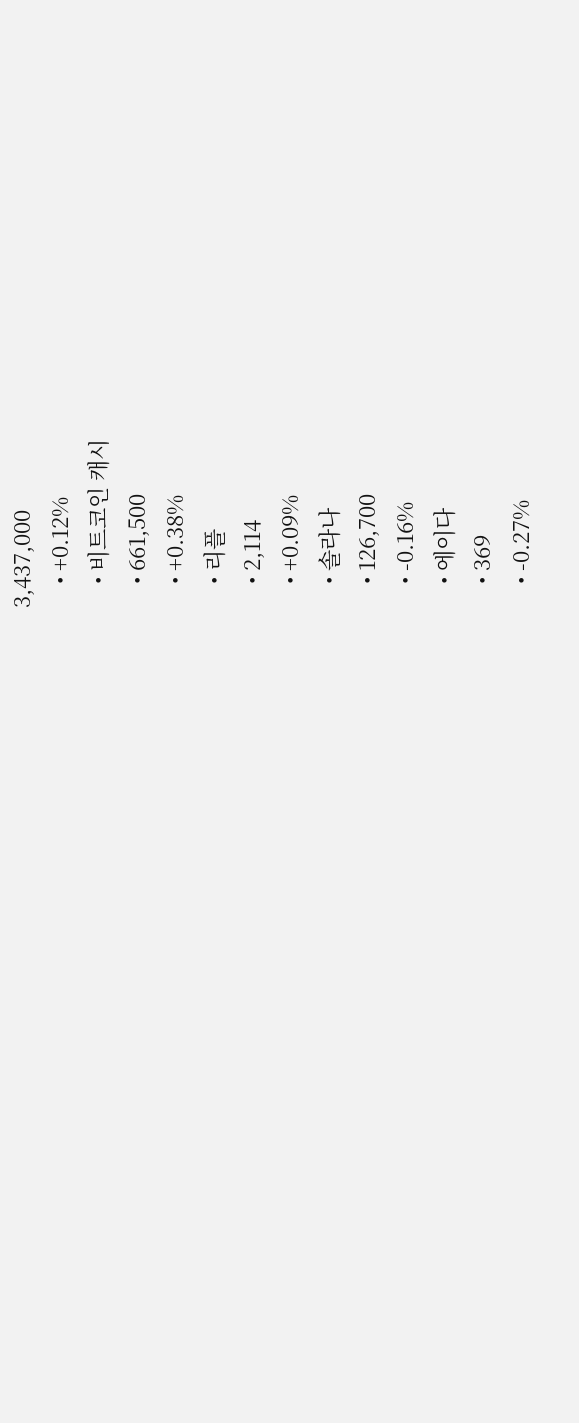3,437,000
    • +0.12%
    • 비트코인 캐시
    • 661,500
    • +0.38%
    • 리플
    • 2,114
    • +0.09%
    • 솔라나
    • 126,700
    • -0.16%
    • 에이다
    • 369
    • -0.27%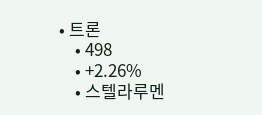• 트론
    • 498
    • +2.26%
    • 스텔라루멘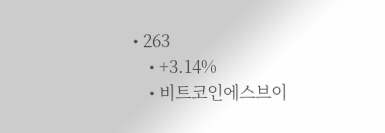• 263
    • +3.14%
    • 비트코인에스브이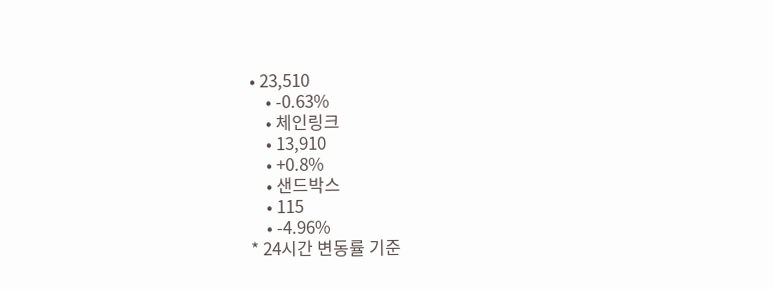• 23,510
    • -0.63%
    • 체인링크
    • 13,910
    • +0.8%
    • 샌드박스
    • 115
    • -4.96%
* 24시간 변동률 기준